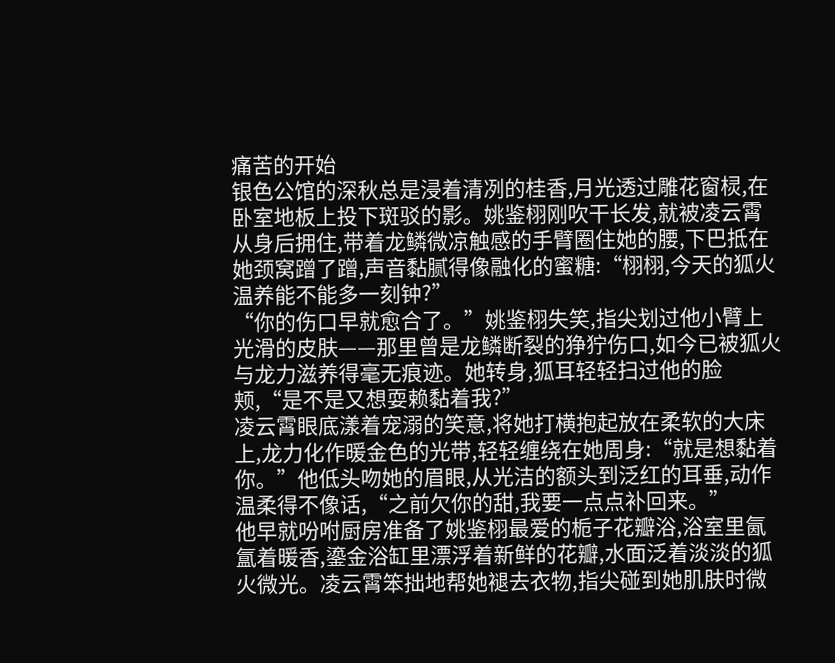痛苦的开始
银色公馆的深秋总是浸着清冽的桂香,月光透过雕花窗棂,在卧室地板上投下斑驳的影。姚鉴栩刚吹干长发,就被凌云霄从身后拥住,带着龙鳞微凉触感的手臂圈住她的腰,下巴抵在她颈窝蹭了蹭,声音黏腻得像融化的蜜糖:“栩栩,今天的狐火温养能不能多一刻钟?”
“你的伤口早就愈合了。”姚鉴栩失笑,指尖划过他小臂上光滑的皮肤——那里曾是龙鳞断裂的狰狞伤口,如今已被狐火与龙力滋养得毫无痕迹。她转身,狐耳轻轻扫过他的脸颊,“是不是又想耍赖黏着我?”
凌云霄眼底漾着宠溺的笑意,将她打横抱起放在柔软的大床上,龙力化作暖金色的光带,轻轻缠绕在她周身:“就是想黏着你。”他低头吻她的眉眼,从光洁的额头到泛红的耳垂,动作温柔得不像话,“之前欠你的甜,我要一点点补回来。”
他早就吩咐厨房准备了姚鉴栩最爱的栀子花瓣浴,浴室里氤氲着暖香,鎏金浴缸里漂浮着新鲜的花瓣,水面泛着淡淡的狐火微光。凌云霄笨拙地帮她褪去衣物,指尖碰到她肌肤时微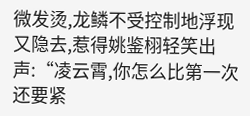微发烫,龙鳞不受控制地浮现又隐去,惹得姚鉴栩轻笑出声:“凌云霄,你怎么比第一次还要紧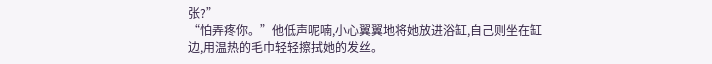张?”
“怕弄疼你。”他低声呢喃,小心翼翼地将她放进浴缸,自己则坐在缸边,用温热的毛巾轻轻擦拭她的发丝。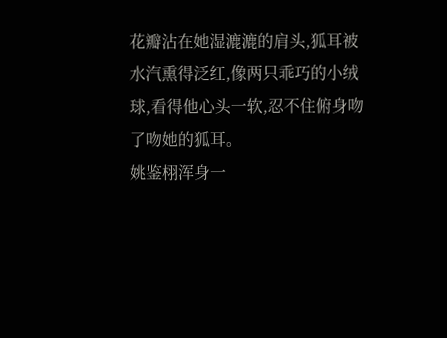花瓣沾在她湿漉漉的肩头,狐耳被水汽熏得泛红,像两只乖巧的小绒球,看得他心头一软,忍不住俯身吻了吻她的狐耳。
姚鉴栩浑身一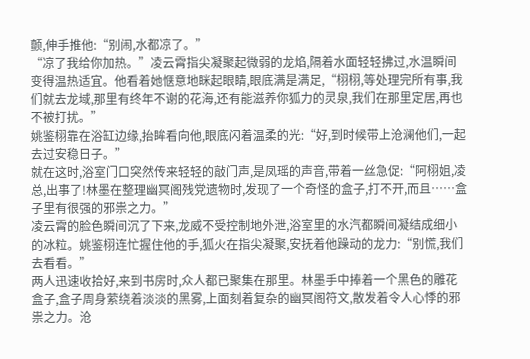颤,伸手推他:“别闹,水都凉了。”
“凉了我给你加热。”凌云霄指尖凝聚起微弱的龙焰,隔着水面轻轻拂过,水温瞬间变得温热适宜。他看着她惬意地眯起眼睛,眼底满是满足,“栩栩,等处理完所有事,我们就去龙域,那里有终年不谢的花海,还有能滋养你狐力的灵泉,我们在那里定居,再也不被打扰。”
姚鉴栩靠在浴缸边缘,抬眸看向他,眼底闪着温柔的光:“好,到时候带上沧澜他们,一起去过安稳日子。”
就在这时,浴室门口突然传来轻轻的敲门声,是凤瑶的声音,带着一丝急促:“阿栩姐,凌总,出事了!林墨在整理幽冥阁残党遗物时,发现了一个奇怪的盒子,打不开,而且……盒子里有很强的邪祟之力。”
凌云霄的脸色瞬间沉了下来,龙威不受控制地外泄,浴室里的水汽都瞬间凝结成细小的冰粒。姚鉴栩连忙握住他的手,狐火在指尖凝聚,安抚着他躁动的龙力:“别慌,我们去看看。”
两人迅速收拾好,来到书房时,众人都已聚集在那里。林墨手中捧着一个黑色的雕花盒子,盒子周身萦绕着淡淡的黑雾,上面刻着复杂的幽冥阁符文,散发着令人心悸的邪祟之力。沧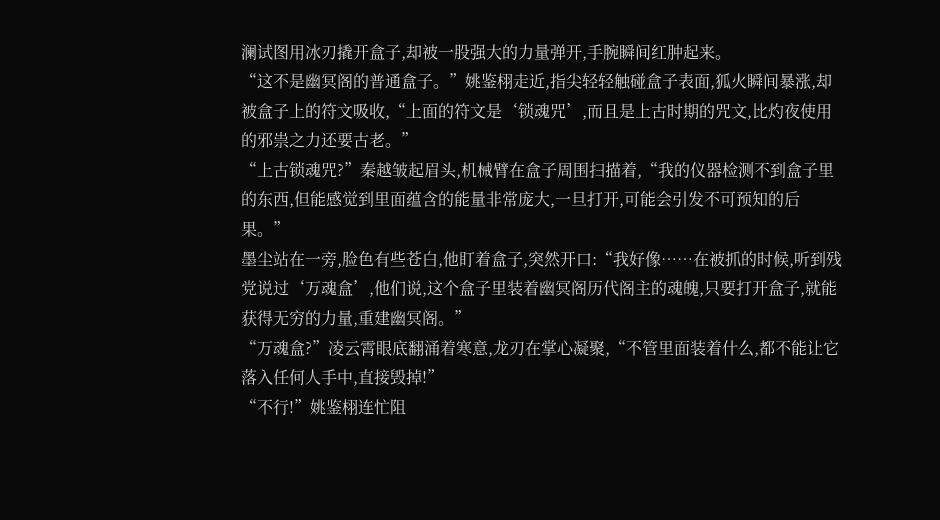澜试图用冰刃撬开盒子,却被一股强大的力量弹开,手腕瞬间红肿起来。
“这不是幽冥阁的普通盒子。”姚鉴栩走近,指尖轻轻触碰盒子表面,狐火瞬间暴涨,却被盒子上的符文吸收,“上面的符文是‘锁魂咒’,而且是上古时期的咒文,比灼夜使用的邪祟之力还要古老。”
“上古锁魂咒?”秦越皱起眉头,机械臂在盒子周围扫描着,“我的仪器检测不到盒子里的东西,但能感觉到里面蕴含的能量非常庞大,一旦打开,可能会引发不可预知的后果。”
墨尘站在一旁,脸色有些苍白,他盯着盒子,突然开口:“我好像……在被抓的时候,听到残党说过‘万魂盒’,他们说,这个盒子里装着幽冥阁历代阁主的魂魄,只要打开盒子,就能获得无穷的力量,重建幽冥阁。”
“万魂盒?”凌云霄眼底翻涌着寒意,龙刃在掌心凝聚,“不管里面装着什么,都不能让它落入任何人手中,直接毁掉!”
“不行!”姚鉴栩连忙阻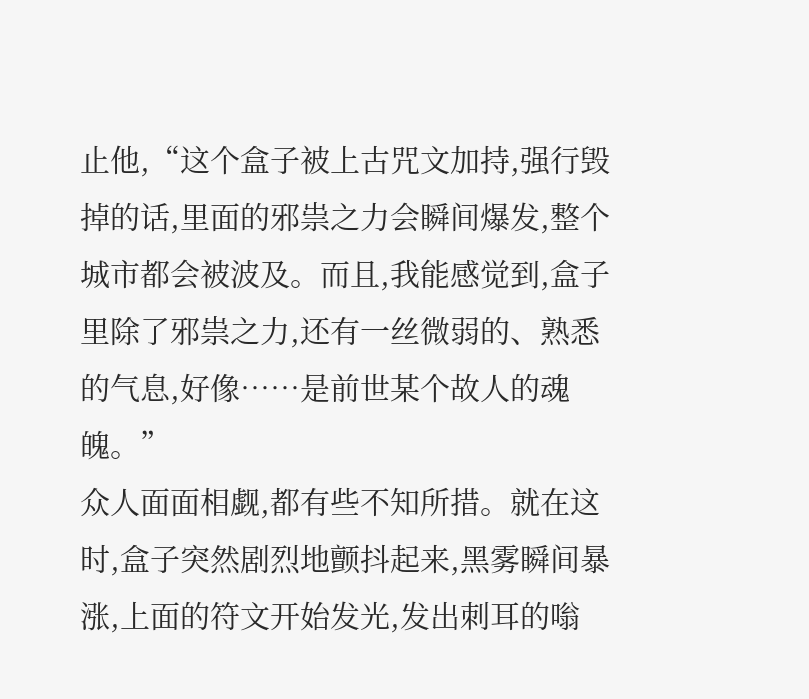止他,“这个盒子被上古咒文加持,强行毁掉的话,里面的邪祟之力会瞬间爆发,整个城市都会被波及。而且,我能感觉到,盒子里除了邪祟之力,还有一丝微弱的、熟悉的气息,好像……是前世某个故人的魂魄。”
众人面面相觑,都有些不知所措。就在这时,盒子突然剧烈地颤抖起来,黑雾瞬间暴涨,上面的符文开始发光,发出刺耳的嗡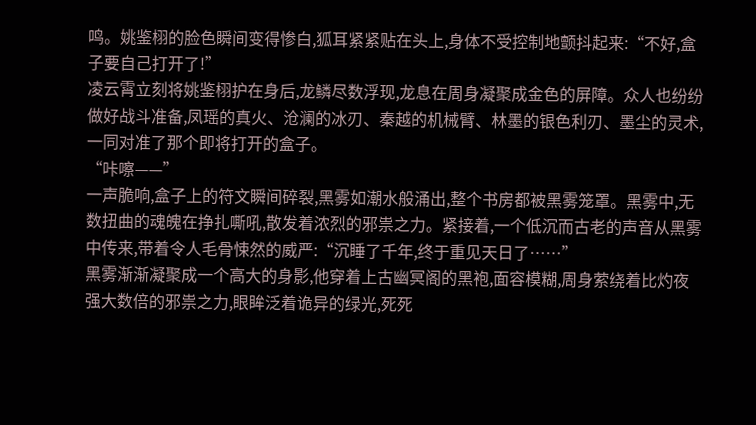鸣。姚鉴栩的脸色瞬间变得惨白,狐耳紧紧贴在头上,身体不受控制地颤抖起来:“不好,盒子要自己打开了!”
凌云霄立刻将姚鉴栩护在身后,龙鳞尽数浮现,龙息在周身凝聚成金色的屏障。众人也纷纷做好战斗准备,凤瑶的真火、沧澜的冰刃、秦越的机械臂、林墨的银色利刃、墨尘的灵术,一同对准了那个即将打开的盒子。
“咔嚓——”
一声脆响,盒子上的符文瞬间碎裂,黑雾如潮水般涌出,整个书房都被黑雾笼罩。黑雾中,无数扭曲的魂魄在挣扎嘶吼,散发着浓烈的邪祟之力。紧接着,一个低沉而古老的声音从黑雾中传来,带着令人毛骨悚然的威严:“沉睡了千年,终于重见天日了……”
黑雾渐渐凝聚成一个高大的身影,他穿着上古幽冥阁的黑袍,面容模糊,周身萦绕着比灼夜强大数倍的邪祟之力,眼眸泛着诡异的绿光,死死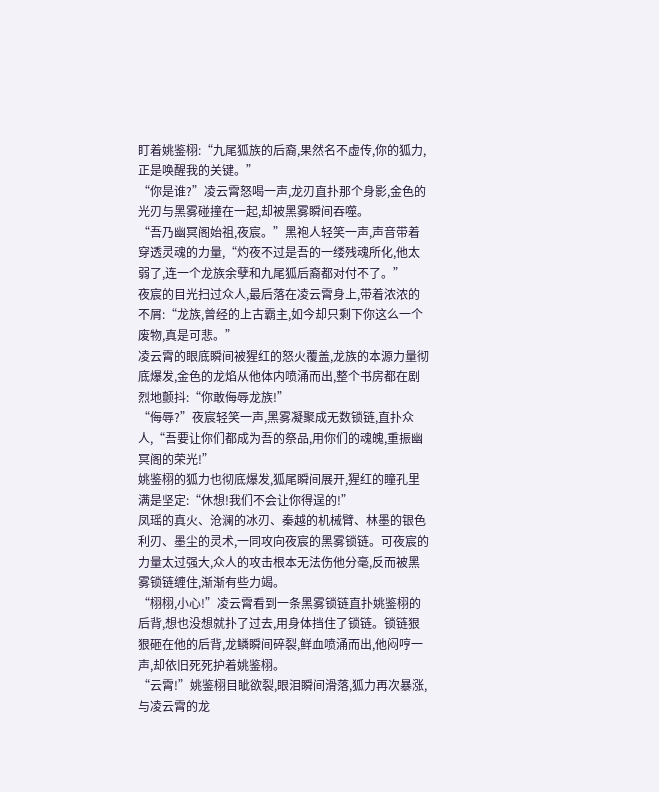盯着姚鉴栩:“九尾狐族的后裔,果然名不虚传,你的狐力,正是唤醒我的关键。”
“你是谁?”凌云霄怒喝一声,龙刃直扑那个身影,金色的光刃与黑雾碰撞在一起,却被黑雾瞬间吞噬。
“吾乃幽冥阁始祖,夜宸。”黑袍人轻笑一声,声音带着穿透灵魂的力量,“灼夜不过是吾的一缕残魂所化,他太弱了,连一个龙族余孽和九尾狐后裔都对付不了。”
夜宸的目光扫过众人,最后落在凌云霄身上,带着浓浓的不屑:“龙族,曾经的上古霸主,如今却只剩下你这么一个废物,真是可悲。”
凌云霄的眼底瞬间被猩红的怒火覆盖,龙族的本源力量彻底爆发,金色的龙焰从他体内喷涌而出,整个书房都在剧烈地颤抖:“你敢侮辱龙族!”
“侮辱?”夜宸轻笑一声,黑雾凝聚成无数锁链,直扑众人,“吾要让你们都成为吾的祭品,用你们的魂魄,重振幽冥阁的荣光!”
姚鉴栩的狐力也彻底爆发,狐尾瞬间展开,猩红的瞳孔里满是坚定:“休想!我们不会让你得逞的!”
凤瑶的真火、沧澜的冰刃、秦越的机械臂、林墨的银色利刃、墨尘的灵术,一同攻向夜宸的黑雾锁链。可夜宸的力量太过强大,众人的攻击根本无法伤他分毫,反而被黑雾锁链缠住,渐渐有些力竭。
“栩栩,小心!”凌云霄看到一条黑雾锁链直扑姚鉴栩的后背,想也没想就扑了过去,用身体挡住了锁链。锁链狠狠砸在他的后背,龙鳞瞬间碎裂,鲜血喷涌而出,他闷哼一声,却依旧死死护着姚鉴栩。
“云霄!”姚鉴栩目眦欲裂,眼泪瞬间滑落,狐力再次暴涨,与凌云霄的龙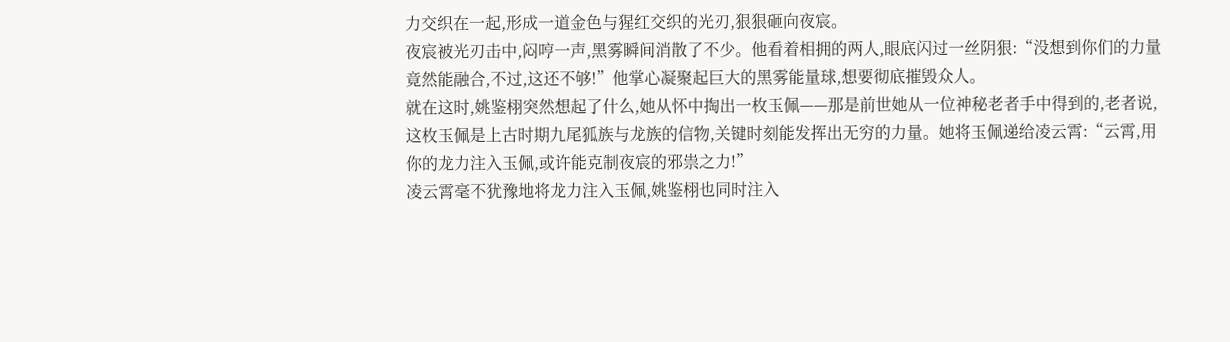力交织在一起,形成一道金色与猩红交织的光刃,狠狠砸向夜宸。
夜宸被光刃击中,闷哼一声,黑雾瞬间消散了不少。他看着相拥的两人,眼底闪过一丝阴狠:“没想到你们的力量竟然能融合,不过,这还不够!”他掌心凝聚起巨大的黑雾能量球,想要彻底摧毁众人。
就在这时,姚鉴栩突然想起了什么,她从怀中掏出一枚玉佩——那是前世她从一位神秘老者手中得到的,老者说,这枚玉佩是上古时期九尾狐族与龙族的信物,关键时刻能发挥出无穷的力量。她将玉佩递给凌云霄:“云霄,用你的龙力注入玉佩,或许能克制夜宸的邪祟之力!”
凌云霄毫不犹豫地将龙力注入玉佩,姚鉴栩也同时注入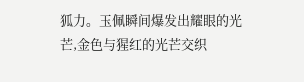狐力。玉佩瞬间爆发出耀眼的光芒,金色与猩红的光芒交织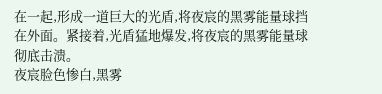在一起,形成一道巨大的光盾,将夜宸的黑雾能量球挡在外面。紧接着,光盾猛地爆发,将夜宸的黑雾能量球彻底击溃。
夜宸脸色惨白,黑雾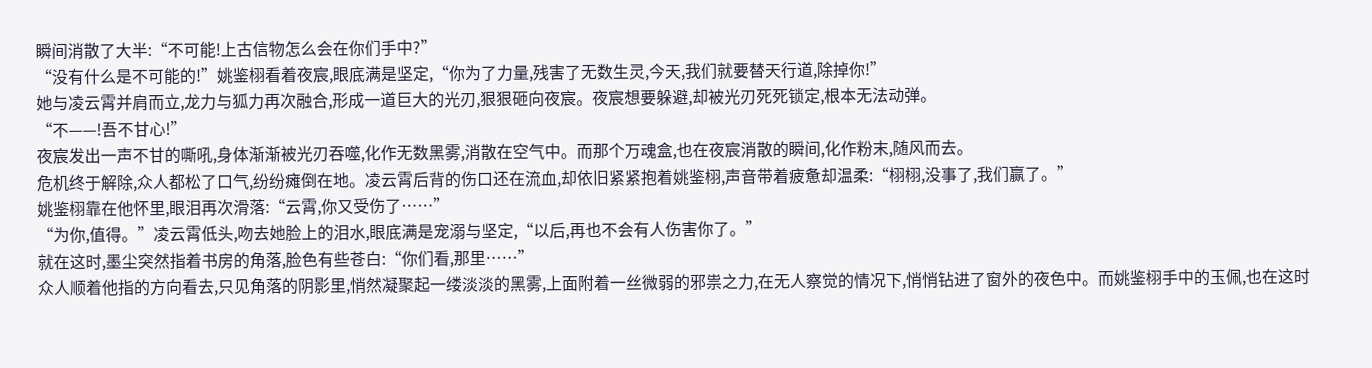瞬间消散了大半:“不可能!上古信物怎么会在你们手中?”
“没有什么是不可能的!”姚鉴栩看着夜宸,眼底满是坚定,“你为了力量,残害了无数生灵,今天,我们就要替天行道,除掉你!”
她与凌云霄并肩而立,龙力与狐力再次融合,形成一道巨大的光刃,狠狠砸向夜宸。夜宸想要躲避,却被光刃死死锁定,根本无法动弹。
“不——!吾不甘心!”
夜宸发出一声不甘的嘶吼,身体渐渐被光刃吞噬,化作无数黑雾,消散在空气中。而那个万魂盒,也在夜宸消散的瞬间,化作粉末,随风而去。
危机终于解除,众人都松了口气,纷纷瘫倒在地。凌云霄后背的伤口还在流血,却依旧紧紧抱着姚鉴栩,声音带着疲惫却温柔:“栩栩,没事了,我们赢了。”
姚鉴栩靠在他怀里,眼泪再次滑落:“云霄,你又受伤了……”
“为你,值得。”凌云霄低头,吻去她脸上的泪水,眼底满是宠溺与坚定,“以后,再也不会有人伤害你了。”
就在这时,墨尘突然指着书房的角落,脸色有些苍白:“你们看,那里……”
众人顺着他指的方向看去,只见角落的阴影里,悄然凝聚起一缕淡淡的黑雾,上面附着一丝微弱的邪祟之力,在无人察觉的情况下,悄悄钻进了窗外的夜色中。而姚鉴栩手中的玉佩,也在这时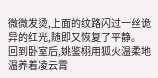微微发烫,上面的纹路闪过一丝诡异的红光,随即又恢复了平静。
回到卧室后,姚鉴栩用狐火温柔地温养着凌云霄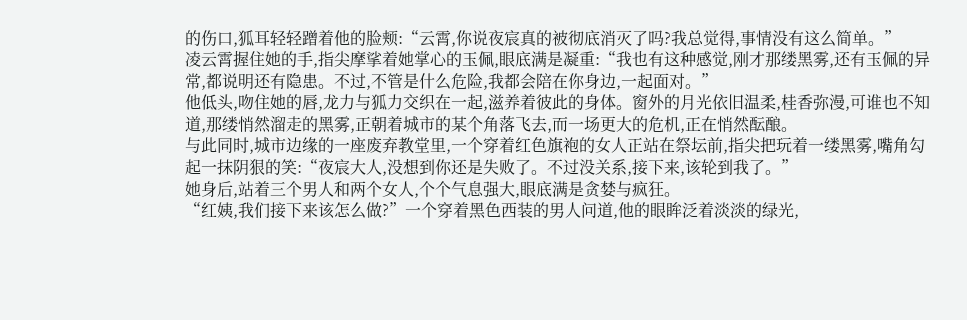的伤口,狐耳轻轻蹭着他的脸颊:“云霄,你说夜宸真的被彻底消灭了吗?我总觉得,事情没有这么简单。”
凌云霄握住她的手,指尖摩挲着她掌心的玉佩,眼底满是凝重:“我也有这种感觉,刚才那缕黑雾,还有玉佩的异常,都说明还有隐患。不过,不管是什么危险,我都会陪在你身边,一起面对。”
他低头,吻住她的唇,龙力与狐力交织在一起,滋养着彼此的身体。窗外的月光依旧温柔,桂香弥漫,可谁也不知道,那缕悄然溜走的黑雾,正朝着城市的某个角落飞去,而一场更大的危机,正在悄然酝酿。
与此同时,城市边缘的一座废弃教堂里,一个穿着红色旗袍的女人正站在祭坛前,指尖把玩着一缕黑雾,嘴角勾起一抹阴狠的笑:“夜宸大人,没想到你还是失败了。不过没关系,接下来,该轮到我了。”
她身后,站着三个男人和两个女人,个个气息强大,眼底满是贪婪与疯狂。
“红姨,我们接下来该怎么做?”一个穿着黑色西装的男人问道,他的眼眸泛着淡淡的绿光,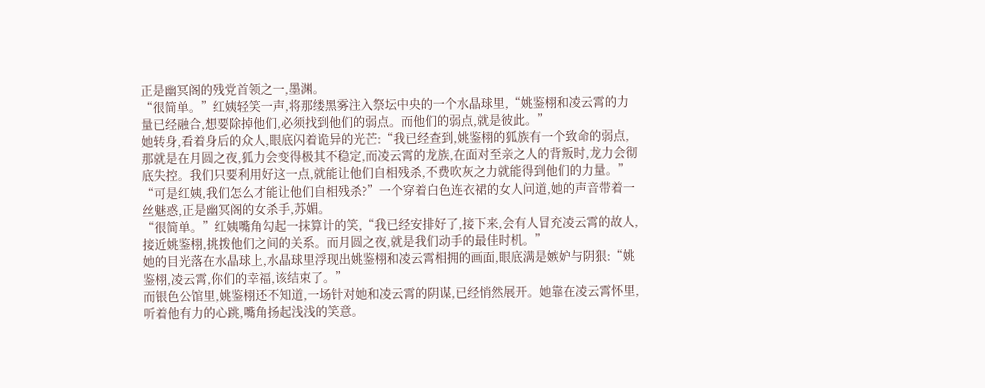正是幽冥阁的残党首领之一,墨渊。
“很简单。”红姨轻笑一声,将那缕黑雾注入祭坛中央的一个水晶球里,“姚鉴栩和凌云霄的力量已经融合,想要除掉他们,必须找到他们的弱点。而他们的弱点,就是彼此。”
她转身,看着身后的众人,眼底闪着诡异的光芒:“我已经查到,姚鉴栩的狐族有一个致命的弱点,那就是在月圆之夜,狐力会变得极其不稳定,而凌云霄的龙族,在面对至亲之人的背叛时,龙力会彻底失控。我们只要利用好这一点,就能让他们自相残杀,不费吹灰之力就能得到他们的力量。”
“可是红姨,我们怎么才能让他们自相残杀?”一个穿着白色连衣裙的女人问道,她的声音带着一丝魅惑,正是幽冥阁的女杀手,苏媚。
“很简单。”红姨嘴角勾起一抹算计的笑,“我已经安排好了,接下来,会有人冒充凌云霄的故人,接近姚鉴栩,挑拨他们之间的关系。而月圆之夜,就是我们动手的最佳时机。”
她的目光落在水晶球上,水晶球里浮现出姚鉴栩和凌云霄相拥的画面,眼底满是嫉妒与阴狠:“姚鉴栩,凌云霄,你们的幸福,该结束了。”
而银色公馆里,姚鉴栩还不知道,一场针对她和凌云霄的阴谋,已经悄然展开。她靠在凌云霄怀里,听着他有力的心跳,嘴角扬起浅浅的笑意。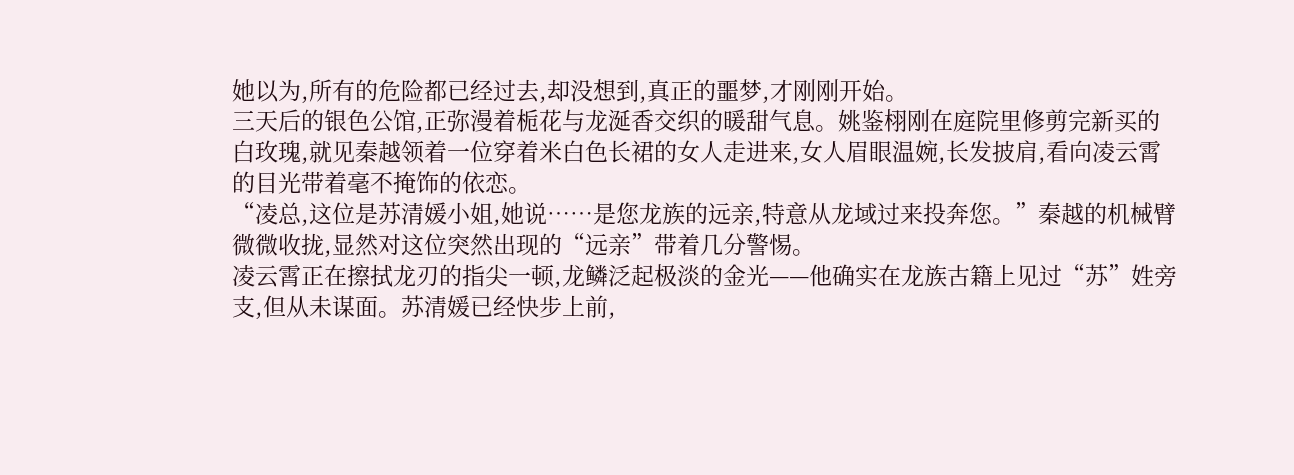她以为,所有的危险都已经过去,却没想到,真正的噩梦,才刚刚开始。
三天后的银色公馆,正弥漫着栀花与龙涎香交织的暖甜气息。姚鉴栩刚在庭院里修剪完新买的白玫瑰,就见秦越领着一位穿着米白色长裙的女人走进来,女人眉眼温婉,长发披肩,看向凌云霄的目光带着毫不掩饰的依恋。
“凌总,这位是苏清媛小姐,她说……是您龙族的远亲,特意从龙域过来投奔您。”秦越的机械臂微微收拢,显然对这位突然出现的“远亲”带着几分警惕。
凌云霄正在擦拭龙刃的指尖一顿,龙鳞泛起极淡的金光——他确实在龙族古籍上见过“苏”姓旁支,但从未谋面。苏清媛已经快步上前,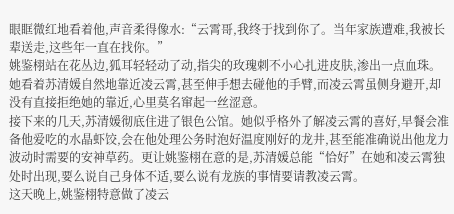眼眶微红地看着他,声音柔得像水:“云霄哥,我终于找到你了。当年家族遭难,我被长辈送走,这些年一直在找你。”
姚鉴栩站在花丛边,狐耳轻轻动了动,指尖的玫瑰刺不小心扎进皮肤,渗出一点血珠。她看着苏清媛自然地靠近凌云霄,甚至伸手想去碰他的手臂,而凌云霄虽侧身避开,却没有直接拒绝她的靠近,心里莫名窜起一丝涩意。
接下来的几天,苏清媛彻底住进了银色公馆。她似乎格外了解凌云霄的喜好,早餐会准备他爱吃的水晶虾饺,会在他处理公务时泡好温度刚好的龙井,甚至能准确说出他龙力波动时需要的安神草药。更让姚鉴栩在意的是,苏清媛总能“恰好”在她和凌云霄独处时出现,要么说自己身体不适,要么说有龙族的事情要请教凌云霄。
这天晚上,姚鉴栩特意做了凌云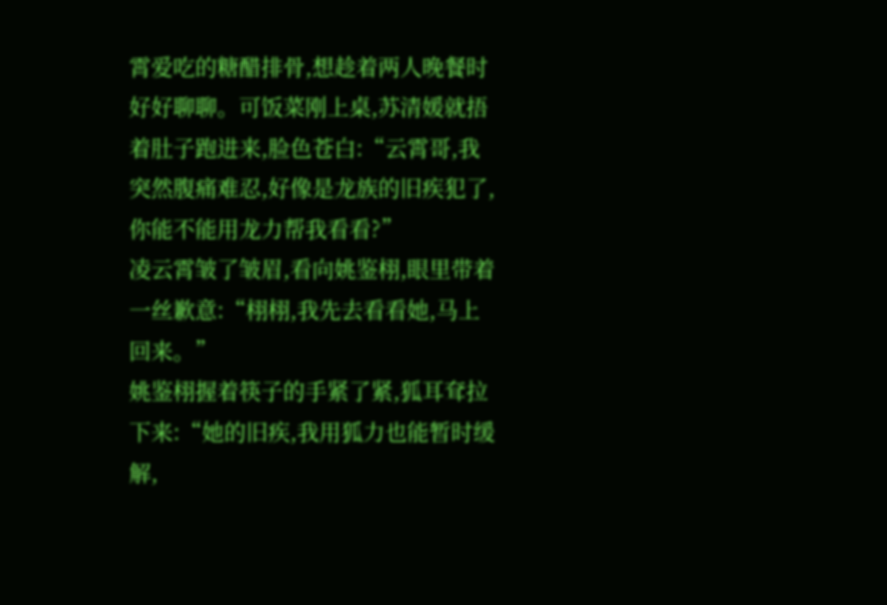霄爱吃的糖醋排骨,想趁着两人晚餐时好好聊聊。可饭菜刚上桌,苏清媛就捂着肚子跑进来,脸色苍白:“云霄哥,我突然腹痛难忍,好像是龙族的旧疾犯了,你能不能用龙力帮我看看?”
凌云霄皱了皱眉,看向姚鉴栩,眼里带着一丝歉意:“栩栩,我先去看看她,马上回来。”
姚鉴栩握着筷子的手紧了紧,狐耳耷拉下来:“她的旧疾,我用狐力也能暂时缓解,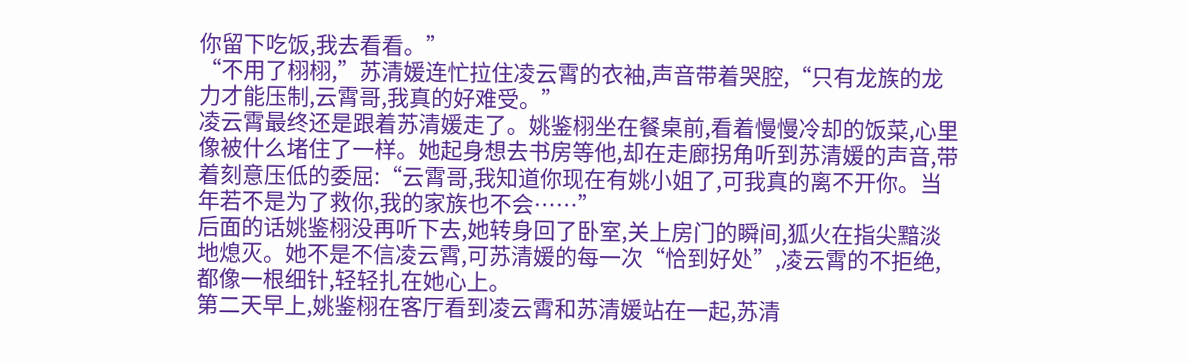你留下吃饭,我去看看。”
“不用了栩栩,”苏清媛连忙拉住凌云霄的衣袖,声音带着哭腔,“只有龙族的龙力才能压制,云霄哥,我真的好难受。”
凌云霄最终还是跟着苏清媛走了。姚鉴栩坐在餐桌前,看着慢慢冷却的饭菜,心里像被什么堵住了一样。她起身想去书房等他,却在走廊拐角听到苏清媛的声音,带着刻意压低的委屈:“云霄哥,我知道你现在有姚小姐了,可我真的离不开你。当年若不是为了救你,我的家族也不会……”
后面的话姚鉴栩没再听下去,她转身回了卧室,关上房门的瞬间,狐火在指尖黯淡地熄灭。她不是不信凌云霄,可苏清媛的每一次“恰到好处”,凌云霄的不拒绝,都像一根细针,轻轻扎在她心上。
第二天早上,姚鉴栩在客厅看到凌云霄和苏清媛站在一起,苏清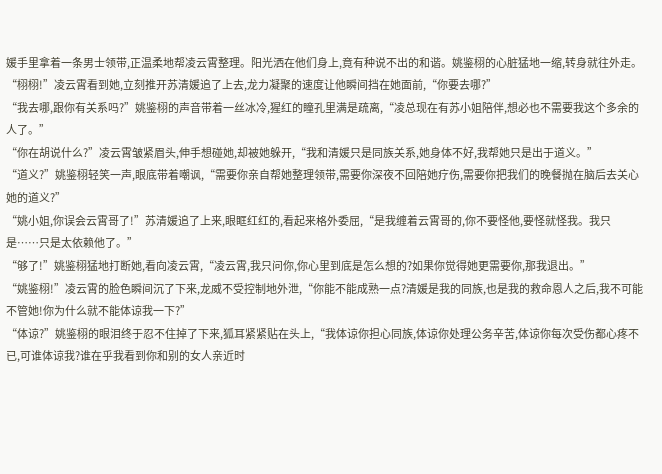媛手里拿着一条男士领带,正温柔地帮凌云霄整理。阳光洒在他们身上,竟有种说不出的和谐。姚鉴栩的心脏猛地一缩,转身就往外走。
“栩栩!”凌云霄看到她,立刻推开苏清媛追了上去,龙力凝聚的速度让他瞬间挡在她面前,“你要去哪?”
“我去哪,跟你有关系吗?”姚鉴栩的声音带着一丝冰冷,猩红的瞳孔里满是疏离,“凌总现在有苏小姐陪伴,想必也不需要我这个多余的人了。”
“你在胡说什么?”凌云霄皱紧眉头,伸手想碰她,却被她躲开,“我和清媛只是同族关系,她身体不好,我帮她只是出于道义。”
“道义?”姚鉴栩轻笑一声,眼底带着嘲讽,“需要你亲自帮她整理领带,需要你深夜不回陪她疗伤,需要你把我们的晚餐抛在脑后去关心她的道义?”
“姚小姐,你误会云霄哥了!”苏清媛追了上来,眼眶红红的,看起来格外委屈,“是我缠着云霄哥的,你不要怪他,要怪就怪我。我只是……只是太依赖他了。”
“够了!”姚鉴栩猛地打断她,看向凌云霄,“凌云霄,我只问你,你心里到底是怎么想的?如果你觉得她更需要你,那我退出。”
“姚鉴栩!”凌云霄的脸色瞬间沉了下来,龙威不受控制地外泄,“你能不能成熟一点?清媛是我的同族,也是我的救命恩人之后,我不可能不管她!你为什么就不能体谅我一下?”
“体谅?”姚鉴栩的眼泪终于忍不住掉了下来,狐耳紧紧贴在头上,“我体谅你担心同族,体谅你处理公务辛苦,体谅你每次受伤都心疼不已,可谁体谅我?谁在乎我看到你和别的女人亲近时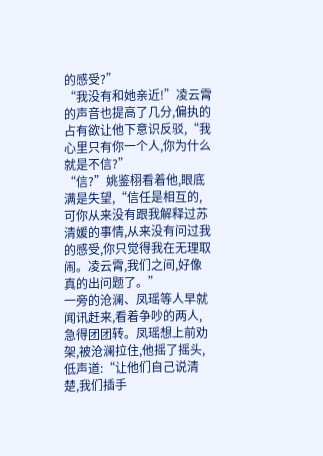的感受?”
“我没有和她亲近!”凌云霄的声音也提高了几分,偏执的占有欲让他下意识反驳,“我心里只有你一个人,你为什么就是不信?”
“信?”姚鉴栩看着他,眼底满是失望,“信任是相互的,可你从来没有跟我解释过苏清媛的事情,从来没有问过我的感受,你只觉得我在无理取闹。凌云霄,我们之间,好像真的出问题了。”
一旁的沧澜、凤瑶等人早就闻讯赶来,看着争吵的两人,急得团团转。凤瑶想上前劝架,被沧澜拉住,他摇了摇头,低声道:“让他们自己说清楚,我们插手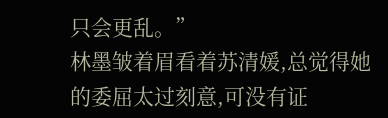只会更乱。”
林墨皱着眉看着苏清媛,总觉得她的委屈太过刻意,可没有证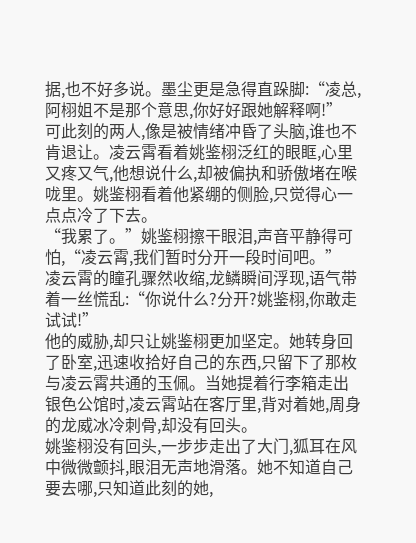据,也不好多说。墨尘更是急得直跺脚:“凌总,阿栩姐不是那个意思,你好好跟她解释啊!”
可此刻的两人,像是被情绪冲昏了头脑,谁也不肯退让。凌云霄看着姚鉴栩泛红的眼眶,心里又疼又气,他想说什么,却被偏执和骄傲堵在喉咙里。姚鉴栩看着他紧绷的侧脸,只觉得心一点点冷了下去。
“我累了。”姚鉴栩擦干眼泪,声音平静得可怕,“凌云霄,我们暂时分开一段时间吧。”
凌云霄的瞳孔骤然收缩,龙鳞瞬间浮现,语气带着一丝慌乱:“你说什么?分开?姚鉴栩,你敢走试试!”
他的威胁,却只让姚鉴栩更加坚定。她转身回了卧室,迅速收拾好自己的东西,只留下了那枚与凌云霄共通的玉佩。当她提着行李箱走出银色公馆时,凌云霄站在客厅里,背对着她,周身的龙威冰冷刺骨,却没有回头。
姚鉴栩没有回头,一步步走出了大门,狐耳在风中微微颤抖,眼泪无声地滑落。她不知道自己要去哪,只知道此刻的她,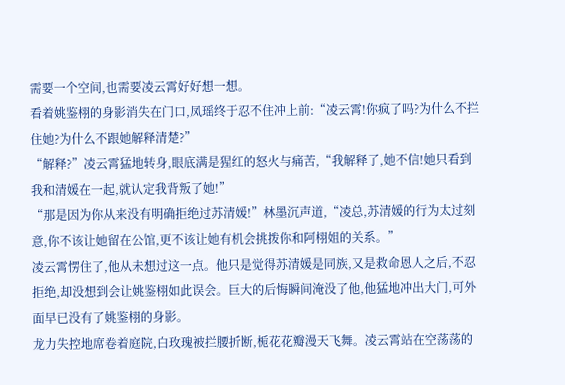需要一个空间,也需要凌云霄好好想一想。
看着姚鉴栩的身影消失在门口,凤瑶终于忍不住冲上前:“凌云霄!你疯了吗?为什么不拦住她?为什么不跟她解释清楚?”
“解释?”凌云霄猛地转身,眼底满是猩红的怒火与痛苦,“我解释了,她不信!她只看到我和清媛在一起,就认定我背叛了她!”
“那是因为你从来没有明确拒绝过苏清媛!”林墨沉声道,“凌总,苏清媛的行为太过刻意,你不该让她留在公馆,更不该让她有机会挑拨你和阿栩姐的关系。”
凌云霄愣住了,他从未想过这一点。他只是觉得苏清媛是同族,又是救命恩人之后,不忍拒绝,却没想到会让姚鉴栩如此误会。巨大的后悔瞬间淹没了他,他猛地冲出大门,可外面早已没有了姚鉴栩的身影。
龙力失控地席卷着庭院,白玫瑰被拦腰折断,栀花花瓣漫天飞舞。凌云霄站在空荡荡的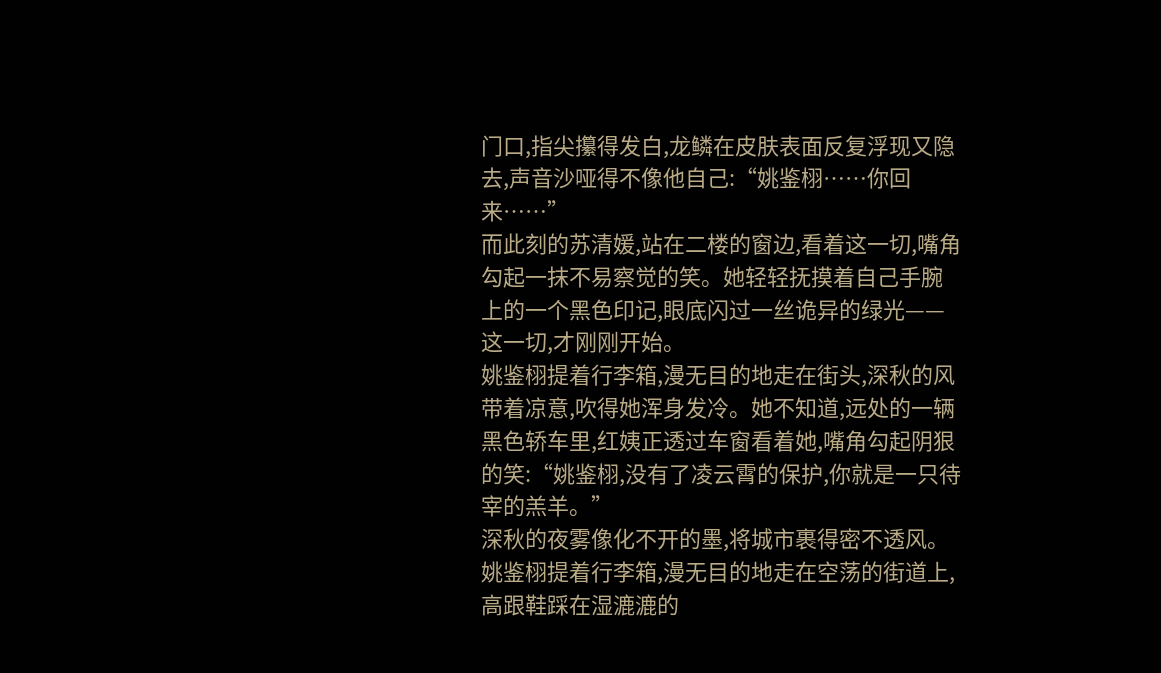门口,指尖攥得发白,龙鳞在皮肤表面反复浮现又隐去,声音沙哑得不像他自己:“姚鉴栩……你回来……”
而此刻的苏清媛,站在二楼的窗边,看着这一切,嘴角勾起一抹不易察觉的笑。她轻轻抚摸着自己手腕上的一个黑色印记,眼底闪过一丝诡异的绿光——这一切,才刚刚开始。
姚鉴栩提着行李箱,漫无目的地走在街头,深秋的风带着凉意,吹得她浑身发冷。她不知道,远处的一辆黑色轿车里,红姨正透过车窗看着她,嘴角勾起阴狠的笑:“姚鉴栩,没有了凌云霄的保护,你就是一只待宰的羔羊。”
深秋的夜雾像化不开的墨,将城市裹得密不透风。姚鉴栩提着行李箱,漫无目的地走在空荡的街道上,高跟鞋踩在湿漉漉的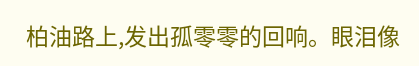柏油路上,发出孤零零的回响。眼泪像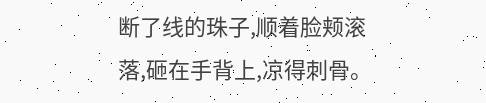断了线的珠子,顺着脸颊滚落,砸在手背上,凉得刺骨。